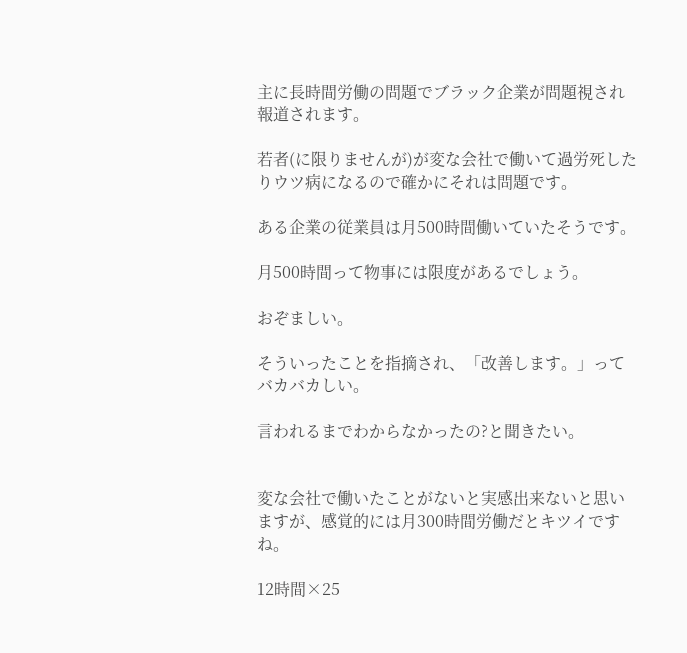主に長時間労働の問題でブラック企業が問題視され報道されます。

若者(に限りませんが)が変な会社で働いて過労死したりウツ病になるので確かにそれは問題です。

ある企業の従業員は月500時間働いていたそうです。

月500時間って物事には限度があるでしょう。

おぞましい。

そういったことを指摘され、「改善します。」ってバカバカしい。

言われるまでわからなかったの?と聞きたい。


変な会社で働いたことがないと実感出来ないと思いますが、感覚的には月300時間労働だとキツイですね。

12時間×25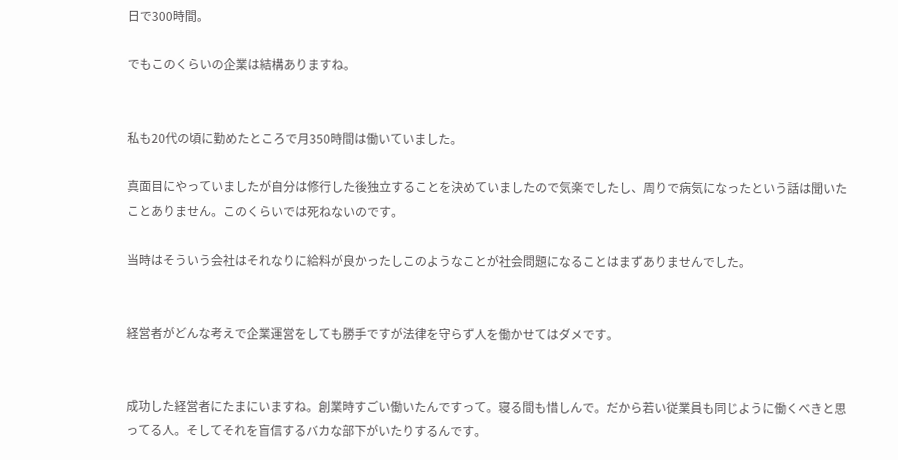日で300時間。

でもこのくらいの企業は結構ありますね。


私も20代の頃に勤めたところで月350時間は働いていました。

真面目にやっていましたが自分は修行した後独立することを決めていましたので気楽でしたし、周りで病気になったという話は聞いたことありません。このくらいでは死ねないのです。

当時はそういう会社はそれなりに給料が良かったしこのようなことが社会問題になることはまずありませんでした。


経営者がどんな考えで企業運営をしても勝手ですが法律を守らず人を働かせてはダメです。


成功した経営者にたまにいますね。創業時すごい働いたんですって。寝る間も惜しんで。だから若い従業員も同じように働くべきと思ってる人。そしてそれを盲信するバカな部下がいたりするんです。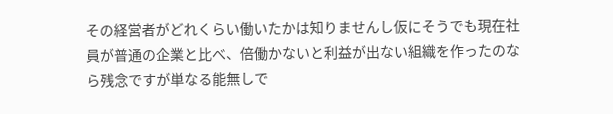その経営者がどれくらい働いたかは知りませんし仮にそうでも現在社員が普通の企業と比べ、倍働かないと利益が出ない組織を作ったのなら残念ですが単なる能無しで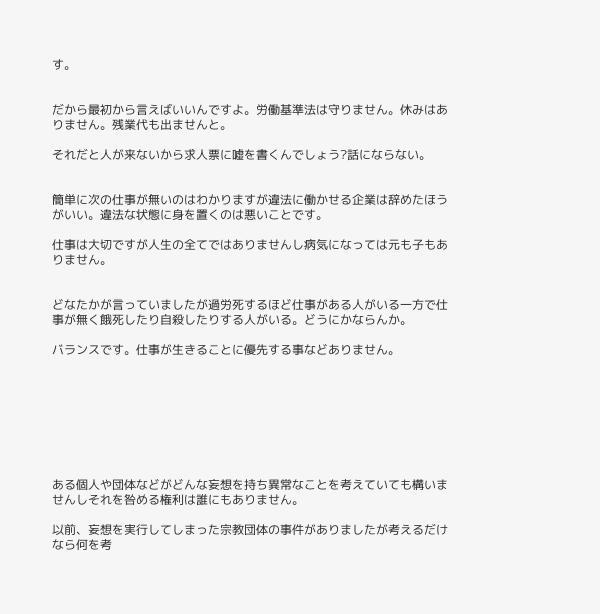す。


だから最初から言えばいいんですよ。労働基準法は守りません。休みはありません。残業代も出ませんと。

それだと人が来ないから求人票に嘘を書くんでしょう?話にならない。


簡単に次の仕事が無いのはわかりますが違法に働かせる企業は辞めたほうがいい。違法な状態に身を置くのは悪いことです。

仕事は大切ですが人生の全てではありませんし病気になっては元も子もありません。


どなたかが言っていましたが過労死するほど仕事がある人がいる一方で仕事が無く餓死したり自殺したりする人がいる。どうにかならんか。

バランスです。仕事が生きることに優先する事などありません。








ある個人や団体などがどんな妄想を持ち異常なことを考えていても構いませんしそれを咎める権利は誰にもありません。

以前、妄想を実行してしまった宗教団体の事件がありましたが考えるだけなら何を考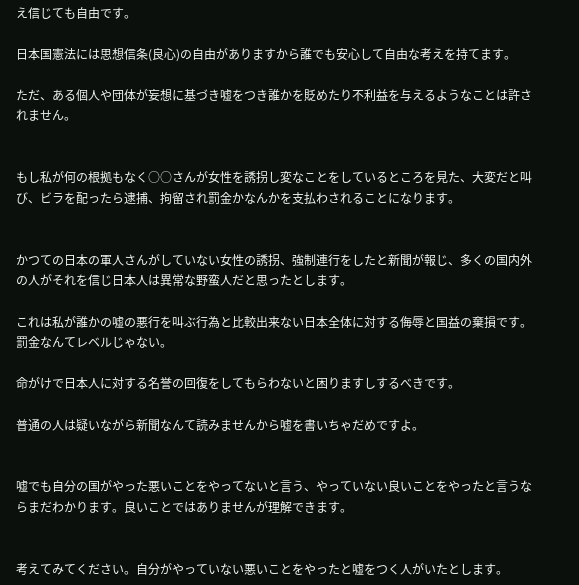え信じても自由です。

日本国憲法には思想信条(良心)の自由がありますから誰でも安心して自由な考えを持てます。

ただ、ある個人や団体が妄想に基づき嘘をつき誰かを貶めたり不利益を与えるようなことは許されません。


もし私が何の根拠もなく○○さんが女性を誘拐し変なことをしているところを見た、大変だと叫び、ビラを配ったら逮捕、拘留され罰金かなんかを支払わされることになります。


かつての日本の軍人さんがしていない女性の誘拐、強制連行をしたと新聞が報じ、多くの国内外の人がそれを信じ日本人は異常な野蛮人だと思ったとします。

これは私が誰かの嘘の悪行を叫ぶ行為と比較出来ない日本全体に対する侮辱と国益の棄損です。罰金なんてレベルじゃない。

命がけで日本人に対する名誉の回復をしてもらわないと困りますしするべきです。

普通の人は疑いながら新聞なんて読みませんから嘘を書いちゃだめですよ。


嘘でも自分の国がやった悪いことをやってないと言う、やっていない良いことをやったと言うならまだわかります。良いことではありませんが理解できます。


考えてみてください。自分がやっていない悪いことをやったと嘘をつく人がいたとします。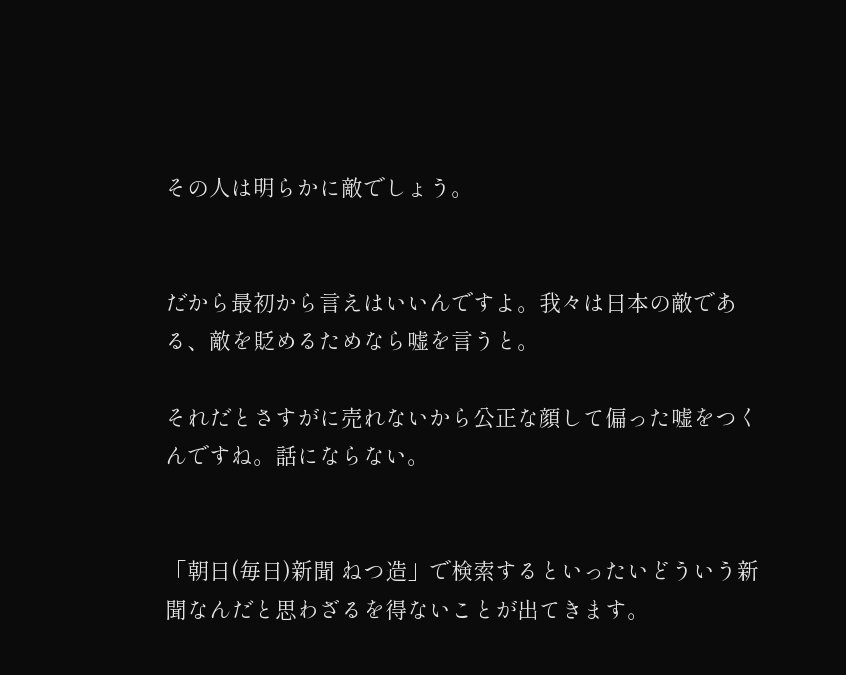その人は明らかに敵でしょう。


だから最初から言えはいいんですよ。我々は日本の敵である、敵を貶めるためなら嘘を言うと。

それだとさすがに売れないから公正な顔して偏った嘘をつくんですね。話にならない。


「朝日(毎日)新聞 ねつ造」で検索するといったいどういう新聞なんだと思わざるを得ないことが出てきます。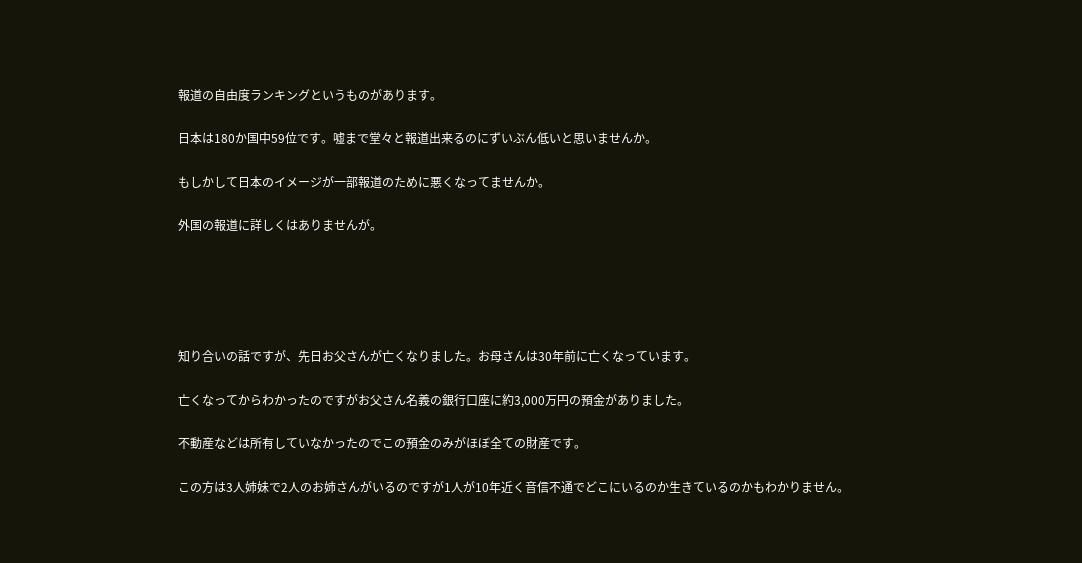報道の自由度ランキングというものがあります。

日本は180か国中59位です。嘘まで堂々と報道出来るのにずいぶん低いと思いませんか。

もしかして日本のイメージが一部報道のために悪くなってませんか。

外国の報道に詳しくはありませんが。





知り合いの話ですが、先日お父さんが亡くなりました。お母さんは30年前に亡くなっています。

亡くなってからわかったのですがお父さん名義の銀行口座に約3,000万円の預金がありました。

不動産などは所有していなかったのでこの預金のみがほぼ全ての財産です。

この方は3人姉妹で2人のお姉さんがいるのですが1人が10年近く音信不通でどこにいるのか生きているのかもわかりません。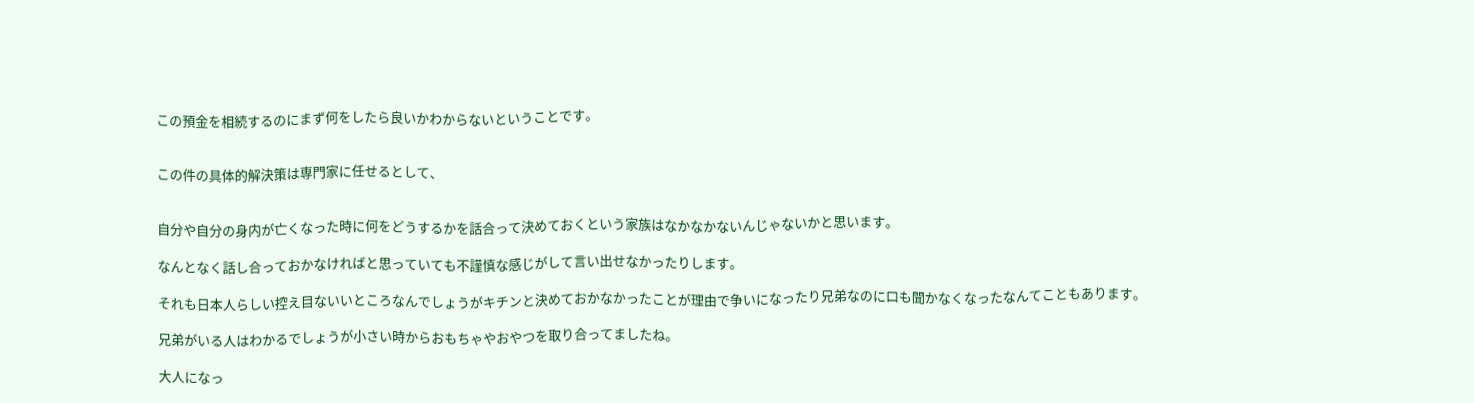この預金を相続するのにまず何をしたら良いかわからないということです。


この件の具体的解決策は専門家に任せるとして、


自分や自分の身内が亡くなった時に何をどうするかを話合って決めておくという家族はなかなかないんじゃないかと思います。

なんとなく話し合っておかなければと思っていても不謹慎な感じがして言い出せなかったりします。

それも日本人らしい控え目ないいところなんでしょうがキチンと決めておかなかったことが理由で争いになったり兄弟なのに口も聞かなくなったなんてこともあります。

兄弟がいる人はわかるでしょうが小さい時からおもちゃやおやつを取り合ってましたね。

大人になっ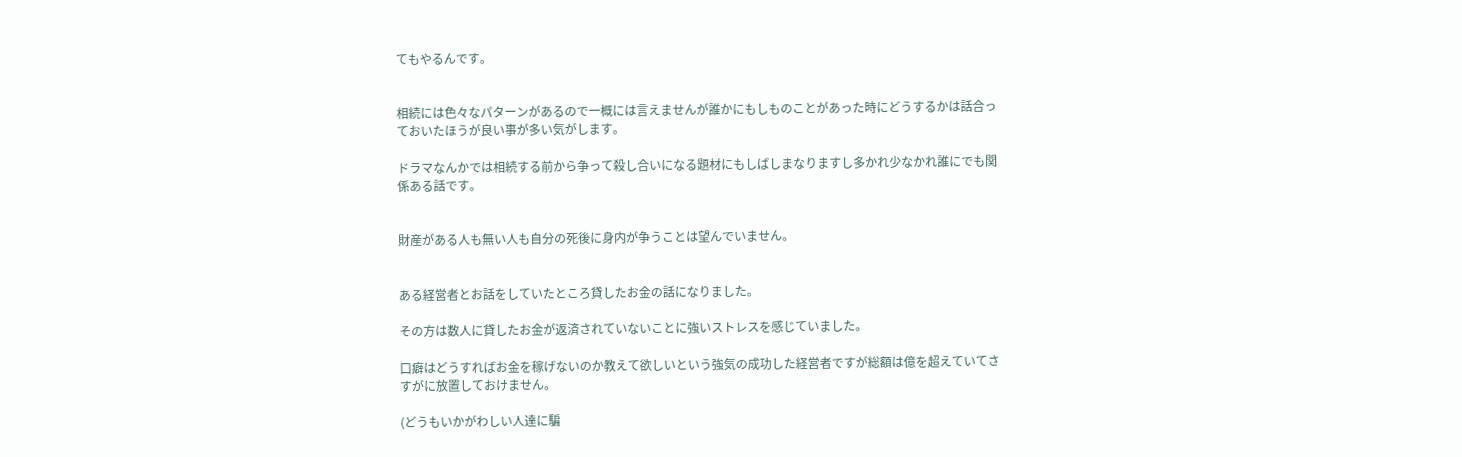てもやるんです。


相続には色々なパターンがあるので一概には言えませんが誰かにもしものことがあった時にどうするかは話合っておいたほうが良い事が多い気がします。

ドラマなんかでは相続する前から争って殺し合いになる題材にもしばしまなりますし多かれ少なかれ誰にでも関係ある話です。


財産がある人も無い人も自分の死後に身内が争うことは望んでいません。


ある経営者とお話をしていたところ貸したお金の話になりました。

その方は数人に貸したお金が返済されていないことに強いストレスを感じていました。

口癖はどうすればお金を稼げないのか教えて欲しいという強気の成功した経営者ですが総額は億を超えていてさすがに放置しておけません。

(どうもいかがわしい人達に騙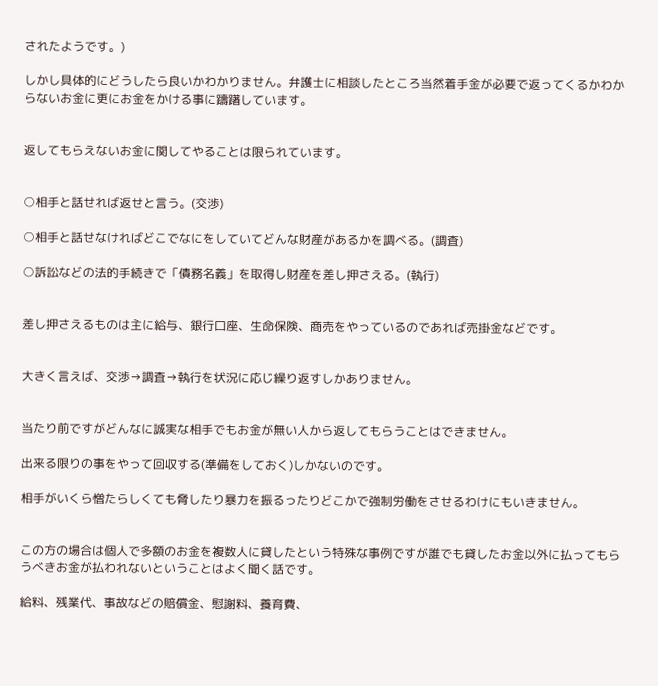されたようです。)

しかし具体的にどうしたら良いかわかりません。弁護士に相談したところ当然着手金が必要で返ってくるかわからないお金に更にお金をかける事に躊躇しています。


返してもらえないお金に関してやることは限られています。


○相手と話せれば返せと言う。(交渉)

○相手と話せなければどこでなにをしていてどんな財産があるかを調べる。(調査)

○訴訟などの法的手続きで「債務名義」を取得し財産を差し押さえる。(執行)


差し押さえるものは主に給与、銀行口座、生命保険、商売をやっているのであれば売掛金などです。


大きく言えば、交渉→調査→執行を状況に応じ繰り返すしかありません。


当たり前ですがどんなに誠実な相手でもお金が無い人から返してもらうことはできません。

出来る限りの事をやって回収する(準備をしておく)しかないのです。

相手がいくら憎たらしくても脅したり暴力を振るったりどこかで強制労働をさせるわけにもいきません。


この方の場合は個人で多額のお金を複数人に貸したという特殊な事例ですが誰でも貸したお金以外に払ってもらうべきお金が払われないということはよく聞く話です。

給料、残業代、事故などの賠償金、慰謝料、養育費、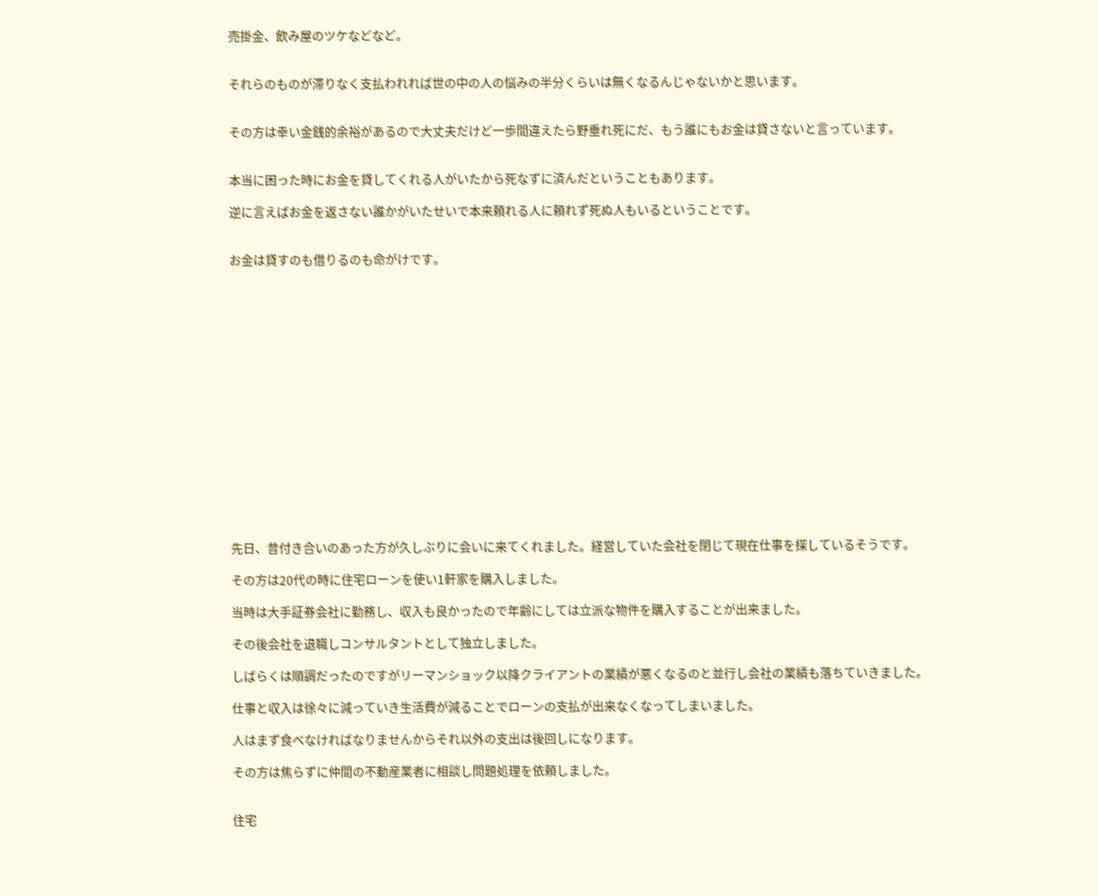売掛金、飲み屋のツケなどなど。


それらのものが滞りなく支払われれば世の中の人の悩みの半分くらいは無くなるんじゃないかと思います。


その方は幸い金銭的余裕があるので大丈夫だけど一歩間違えたら野垂れ死にだ、もう誰にもお金は貸さないと言っています。


本当に困った時にお金を貸してくれる人がいたから死なずに済んだということもあります。

逆に言えばお金を返さない誰かがいたせいで本来頼れる人に頼れず死ぬ人もいるということです。


お金は貸すのも借りるのも命がけです。

















先日、昔付き合いのあった方が久しぶりに会いに来てくれました。経営していた会社を閉じて現在仕事を探しているそうです。

その方は20代の時に住宅ローンを使い1軒家を購入しました。

当時は大手証券会社に勤務し、収入も良かったので年齢にしては立派な物件を購入することが出来ました。

その後会社を退職しコンサルタントとして独立しました。

しばらくは順調だったのですがリーマンショック以降クライアントの業績が悪くなるのと並行し会社の業績も落ちていきました。

仕事と収入は徐々に減っていき生活費が減ることでローンの支払が出来なくなってしまいました。

人はまず食べなければなりませんからそれ以外の支出は後回しになります。

その方は焦らずに仲間の不動産業者に相談し問題処理を依頼しました。


住宅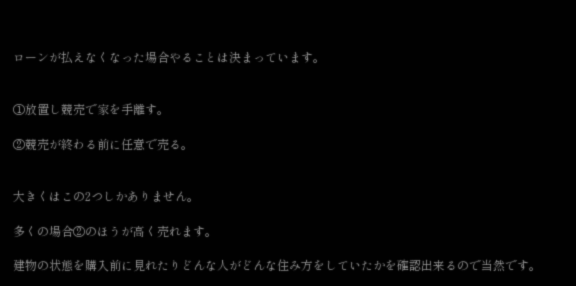ローンが払えなくなった場合やることは決まっています。


①放置し競売で家を手離す。

②競売が終わる前に任意で売る。


大きくはこの2つしかありません。

多くの場合②のほうが高く売れます。

建物の状態を購入前に見れたりどんな人がどんな住み方をしていたかを確認出来るので当然です。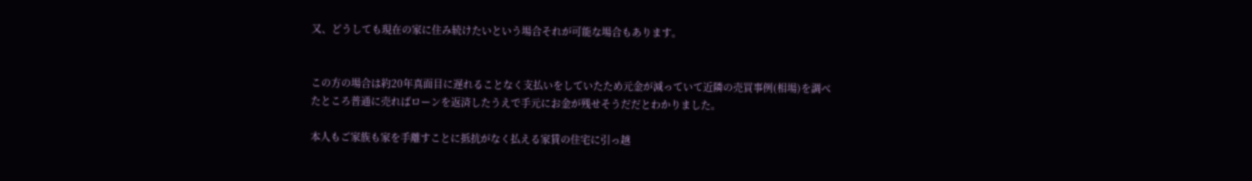又、どうしても現在の家に住み続けたいという場合それが可能な場合もあります。


この方の場合は約20年真面目に遅れることなく支払いをしていたため元金が減っていて近隣の売買事例(相場)を調べたところ普通に売ればローンを返済したうえで手元にお金が残せそうだだとわかりました。

本人もご家族も家を手離すことに抵抗がなく払える家賃の住宅に引っ越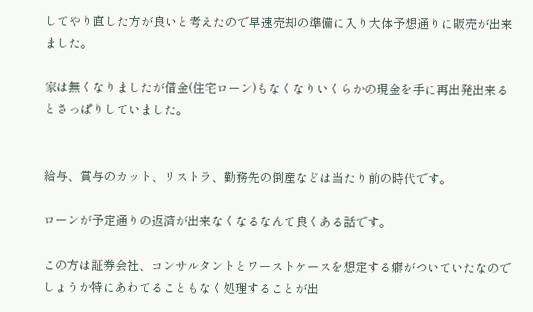してやり直した方が良いと考えたので早速売却の準備に入り大体予想通りに販売が出来ました。

家は無くなりましたが借金(住宅ローン)もなくなりいくらかの現金を手に再出発出来るとさっぱりしていました。


給与、賞与のカット、リストラ、勤務先の倒産などは当たり前の時代です。

ローンが予定通りの返済が出来なくなるなんて良くある話です。

この方は証券会社、コンサルタントとワーストケースを想定する癖がついていたなのでしょうか特にあわてることもなく処理することが出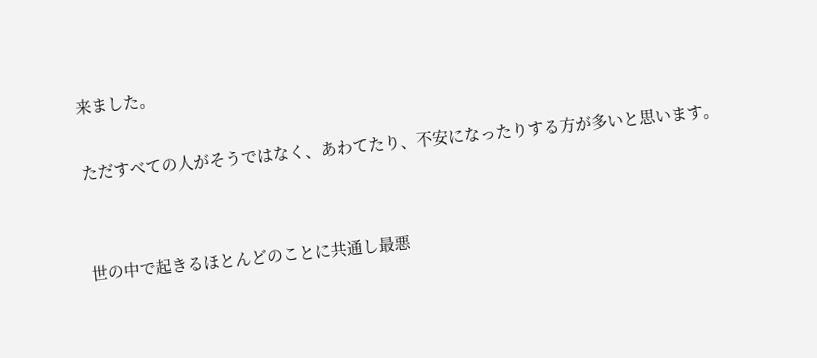来ました。

ただすべての人がそうではなく、あわてたり、不安になったりする方が多いと思います。


世の中で起きるほとんどのことに共通し最悪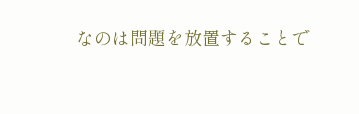なのは問題を放置することで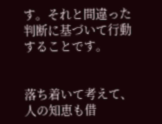す。それと間違った判断に基づいて行動することです。


落ち着いて考えて、人の知恵も借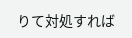りて対処すれば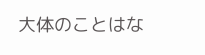大体のことはな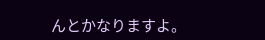んとかなりますよ。